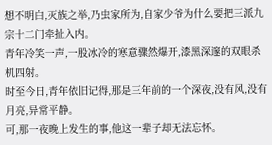想不明白,灭族之举,乃虫家所为,自家少爷为什么要把三派九宗十二门牵扯入内。
青年冷笑一声,一股冰冷的寒意骤然爆开,漆黑深邃的双眼杀机四射。
时至今日,青年依旧记得,那是三年前的一个深夜,没有风,没有月亮,异常平静。
可,那一夜晚上发生的事,他这一辈子却无法忘怀。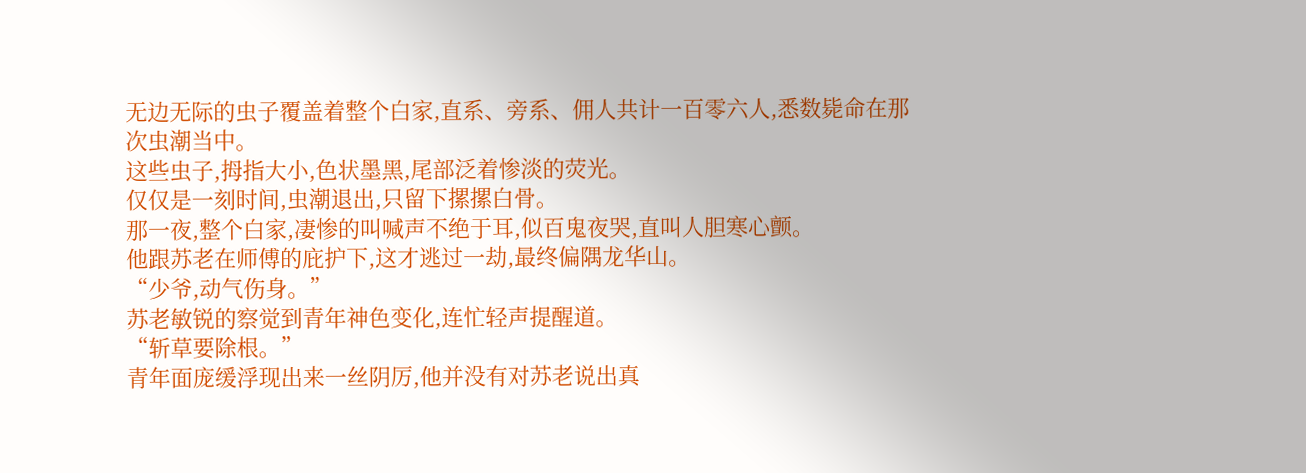无边无际的虫子覆盖着整个白家,直系、旁系、佣人共计一百零六人,悉数毙命在那次虫潮当中。
这些虫子,拇指大小,色状墨黑,尾部泛着惨淡的荧光。
仅仅是一刻时间,虫潮退出,只留下摞摞白骨。
那一夜,整个白家,凄惨的叫喊声不绝于耳,似百鬼夜哭,直叫人胆寒心颤。
他跟苏老在师傅的庇护下,这才逃过一劫,最终偏隅龙华山。
“少爷,动气伤身。”
苏老敏锐的察觉到青年神色变化,连忙轻声提醒道。
“斩草要除根。”
青年面庞缓浮现出来一丝阴厉,他并没有对苏老说出真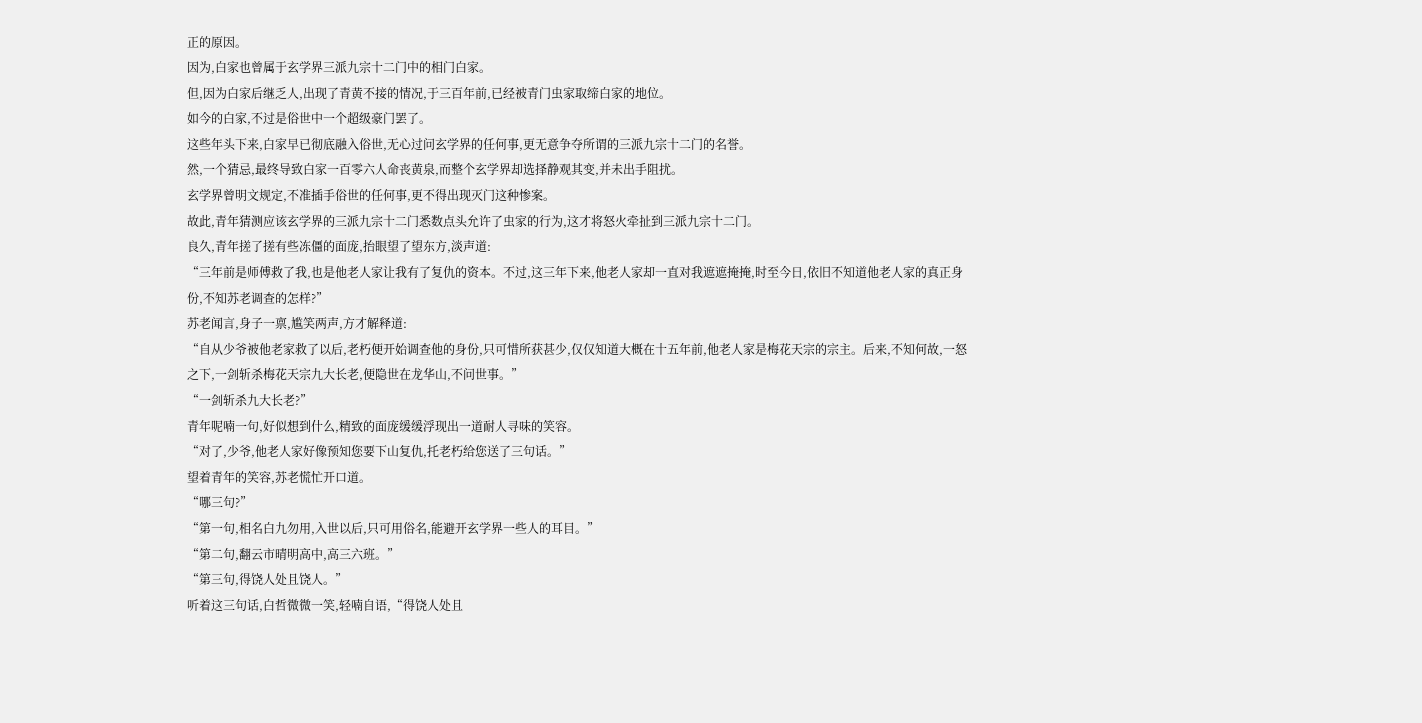正的原因。
因为,白家也曾属于玄学界三派九宗十二门中的相门白家。
但,因为白家后继乏人,出现了青黄不接的情况,于三百年前,已经被青门虫家取缔白家的地位。
如今的白家,不过是俗世中一个超级豪门罢了。
这些年头下来,白家早已彻底融入俗世,无心过问玄学界的任何事,更无意争夺所谓的三派九宗十二门的名誉。
然,一个猜忌,最终导致白家一百零六人命丧黄泉,而整个玄学界却选择静观其变,并未出手阻扰。
玄学界曾明文规定,不准插手俗世的任何事,更不得出现灭门这种惨案。
故此,青年猜测应该玄学界的三派九宗十二门悉数点头允许了虫家的行为,这才将怒火牵扯到三派九宗十二门。
良久,青年搓了搓有些冻僵的面庞,抬眼望了望东方,淡声道:
“三年前是师傅救了我,也是他老人家让我有了复仇的资本。不过,这三年下来,他老人家却一直对我遮遮掩掩,时至今日,依旧不知道他老人家的真正身份,不知苏老调查的怎样?”
苏老闻言,身子一禀,尴笑两声,方才解释道:
“自从少爷被他老家救了以后,老朽便开始调查他的身份,只可惜所获甚少,仅仅知道大概在十五年前,他老人家是梅花天宗的宗主。后来,不知何故,一怒之下,一剑斩杀梅花天宗九大长老,便隐世在龙华山,不问世事。”
“一剑斩杀九大长老?”
青年呢喃一句,好似想到什么,精致的面庞缓缓浮现出一道耐人寻味的笑容。
“对了,少爷,他老人家好像预知您要下山复仇,托老朽给您送了三句话。”
望着青年的笑容,苏老慌忙开口道。
“哪三句?”
“第一句,相名白九勿用,入世以后,只可用俗名,能避开玄学界一些人的耳目。”
“第二句,翻云市晴明高中,高三六班。”
“第三句,得饶人处且饶人。”
听着这三句话,白哲微微一笑,轻喃自语,“得饶人处且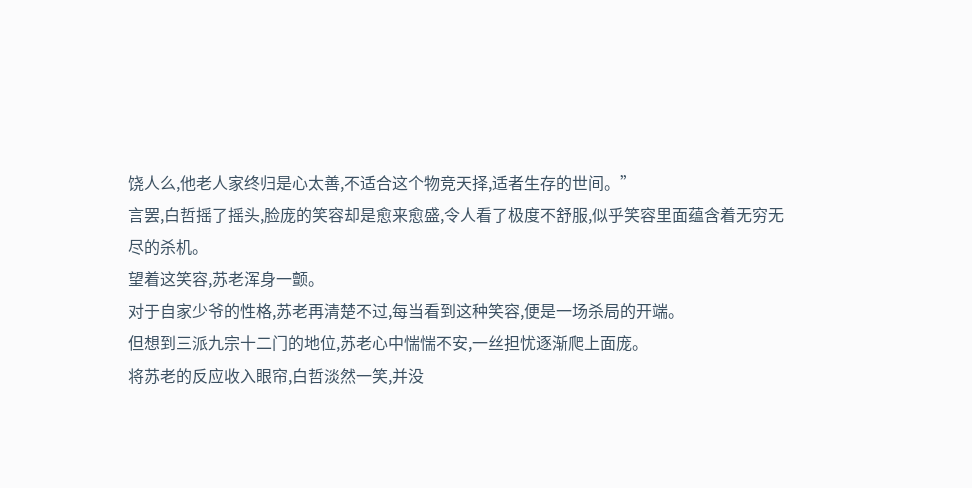饶人么,他老人家终归是心太善,不适合这个物竞天择,适者生存的世间。”
言罢,白哲摇了摇头,脸庞的笑容却是愈来愈盛,令人看了极度不舒服,似乎笑容里面蕴含着无穷无尽的杀机。
望着这笑容,苏老浑身一颤。
对于自家少爷的性格,苏老再清楚不过,每当看到这种笑容,便是一场杀局的开端。
但想到三派九宗十二门的地位,苏老心中惴惴不安,一丝担忧逐渐爬上面庞。
将苏老的反应收入眼帘,白哲淡然一笑,并没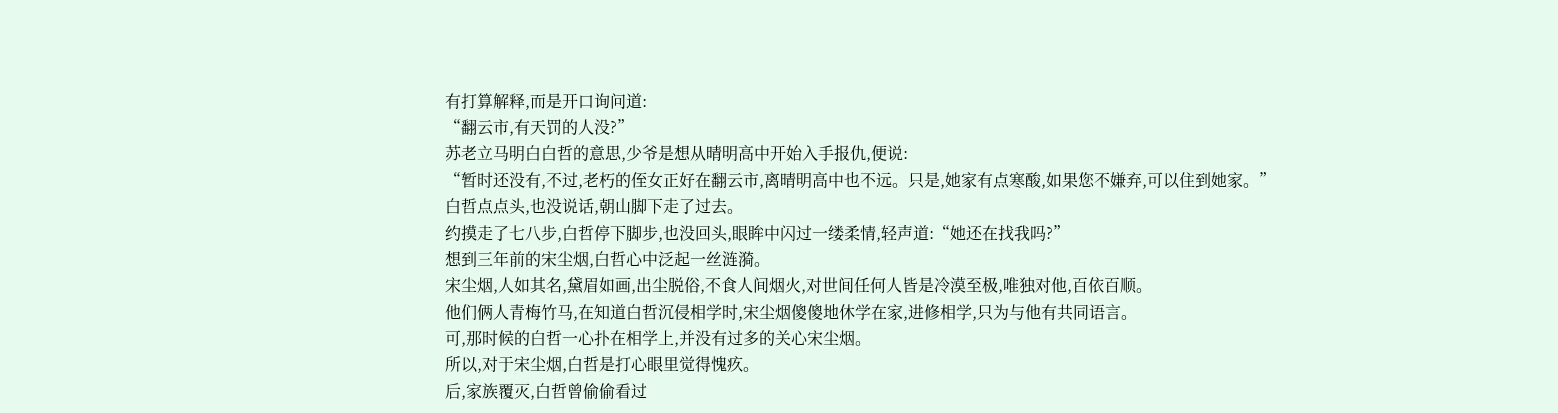有打算解释,而是开口询问道:
“翻云市,有天罚的人没?”
苏老立马明白白哲的意思,少爷是想从晴明高中开始入手报仇,便说:
“暂时还没有,不过,老朽的侄女正好在翻云市,离晴明高中也不远。只是,她家有点寒酸,如果您不嫌弃,可以住到她家。”
白哲点点头,也没说话,朝山脚下走了过去。
约摸走了七八步,白哲停下脚步,也没回头,眼眸中闪过一缕柔情,轻声道:“她还在找我吗?”
想到三年前的宋尘烟,白哲心中泛起一丝涟漪。
宋尘烟,人如其名,黛眉如画,出尘脱俗,不食人间烟火,对世间任何人皆是冷漠至极,唯独对他,百依百顺。
他们俩人青梅竹马,在知道白哲沉侵相学时,宋尘烟傻傻地休学在家,进修相学,只为与他有共同语言。
可,那时候的白哲一心扑在相学上,并没有过多的关心宋尘烟。
所以,对于宋尘烟,白哲是打心眼里觉得愧疚。
后,家族覆灭,白哲曾偷偷看过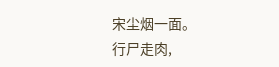宋尘烟一面。
行尸走肉,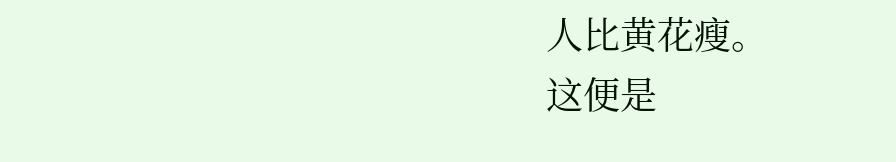人比黄花瘦。
这便是